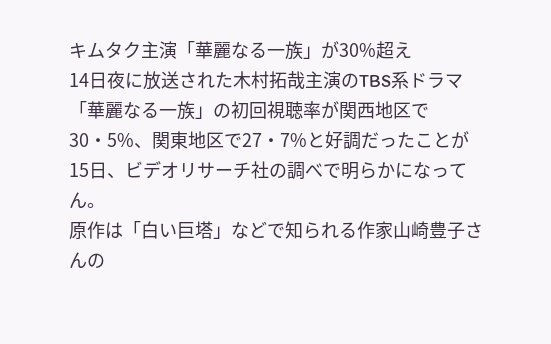キムタク主演「華麗なる一族」が30%超え
14日夜に放送された木村拓哉主演のTBS系ドラマ「華麗なる一族」の初回視聴率が関西地区で30・5%、関東地区で27・7%と好調だったことが15日、ビデオリサーチ社の調べで明らかになってん。
原作は「白い巨塔」などで知られる作家山崎豊子さんの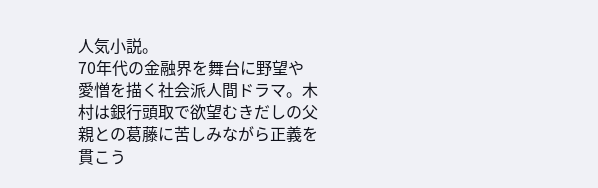人気小説。
70年代の金融界を舞台に野望や愛憎を描く社会派人間ドラマ。木村は銀行頭取で欲望むきだしの父親との葛藤に苦しみながら正義を貫こう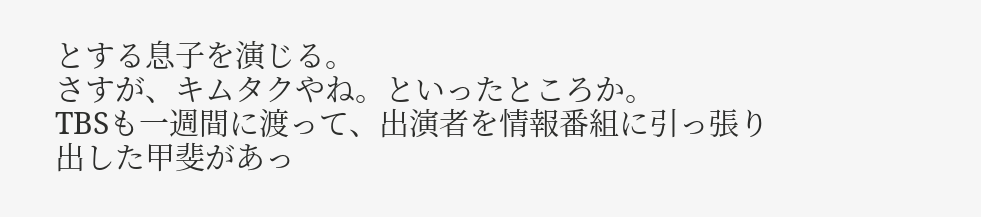とする息子を演じる。
さすが、キムタクやね。といったところか。
TBSも一週間に渡って、出演者を情報番組に引っ張り出した甲斐があっ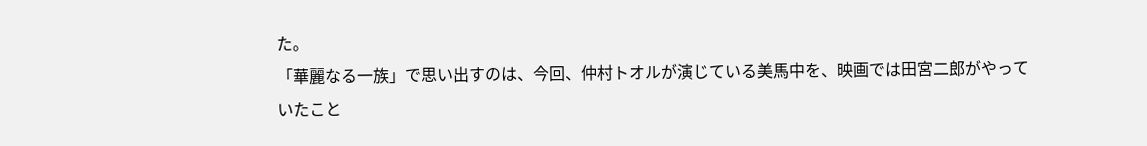た。
「華麗なる一族」で思い出すのは、今回、仲村トオルが演じている美馬中を、映画では田宮二郎がやっていたこと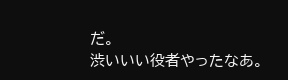だ。
渋いいい役者やったなあ。